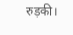रुड़की।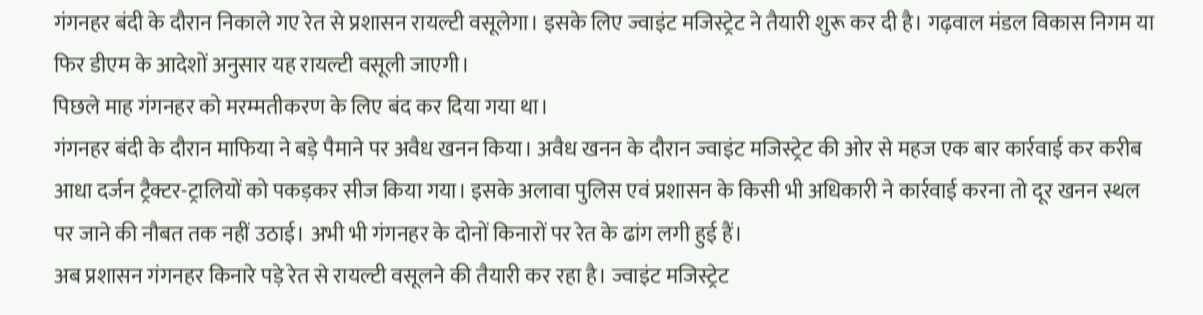गंगनहर बंदी के दौरान निकाले गए रेत से प्रशासन रायल्टी वसूलेगा। इसके लिए ज्वाइंट मजिस्ट्रेट ने तैयारी शुरू कर दी है। गढ़वाल मंडल विकास निगम या फिर डीएम के आदेशों अनुसार यह रायल्टी वसूली जाएगी।
पिछले माह गंगनहर को मरम्मतीकरण के लिए बंद कर दिया गया था।
गंगनहर बंदी के दौरान माफिया ने बड़े पैमाने पर अवैध खनन किया। अवैध खनन के दौरान ज्वाइंट मजिस्ट्रेट की ओर से महज एक बार कार्रवाई कर करीब आधा दर्जन ट्रैक्टर-ट्रालियों को पकड़कर सीज किया गया। इसके अलावा पुलिस एवं प्रशासन के किसी भी अधिकारी ने कार्रवाई करना तो दूर खनन स्थल पर जाने की नौबत तक नहीं उठाई। अभी भी गंगनहर के दोनों किनारों पर रेत के ढांग लगी हुई हैं।
अब प्रशासन गंगनहर किनारे पड़े रेत से रायल्टी वसूलने की तैयारी कर रहा है। ज्वाइंट मजिस्ट्रेट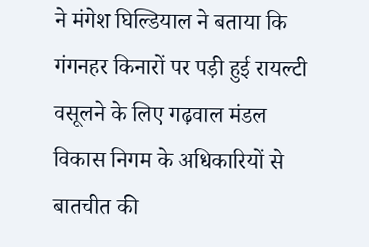ने मंगेश घिल्डियाल ने बताया कि गंगनहर किनारों पर पड़ी हुई रायल्टी वसूलने के लिए गढ़वाल मंडल विकास निगम के अधिकारियों से बातचीत की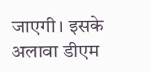जाएगी। इसके अलावा डीएम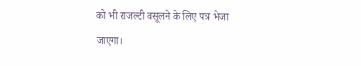को भी राजल्टी वसूलने के लिए पत्र भेजा जाएगा।